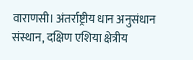वाराणसी। अंतर्राष्ट्रीय धान अनुसंधान संस्थान, दक्षिण एशिया क्षेत्रीय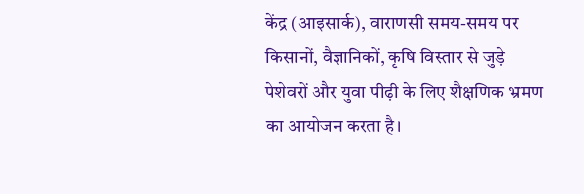केंद्र (आइसार्क), वाराणसी समय-समय पर किसानों, वैज्ञानिकों, कृषि विस्तार से जुड़े पेशेवरों और युवा पीढ़ी के लिए शैक्षणिक भ्रमण का आयोजन करता है।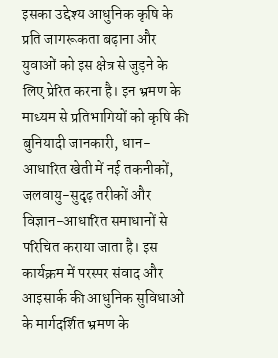इसका उद्देश्य आधुनिक कृषि के प्रति जागरूकता बढ़ाना और युवाओं को इस क्षेत्र से जुड़ने के लिए प्रेरित करना है। इन भ्रमण के माध्यम से प्रतिभागियों को कृषि की बुनियादी जानकारी, धान-आधारित खेती में नई तकनीकों, जलवायु-सुदृढ़ तरीकों और विज्ञान-आधारित समाधानों से परिचित कराया जाता है। इस कार्यक्रम में परस्पर संवाद और आइसार्क की आधुनिक सुविधाओं के मार्गदर्शित भ्रमण के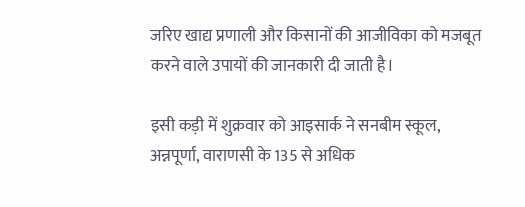जरिए खाद्य प्रणाली और किसानों की आजीविका को मजबूत करने वाले उपायों की जानकारी दी जाती है।

इसी कड़ी में शुक्रवार को आइसार्क ने सनबीम स्कूल, अन्नपूर्णा, वाराणसी के 135 से अधिक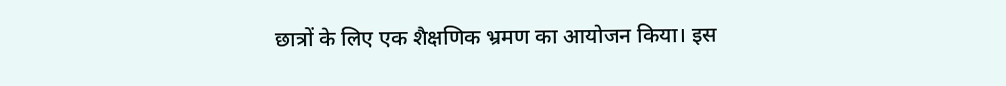छात्रों के लिए एक शैक्षणिक भ्रमण का आयोजन किया। इस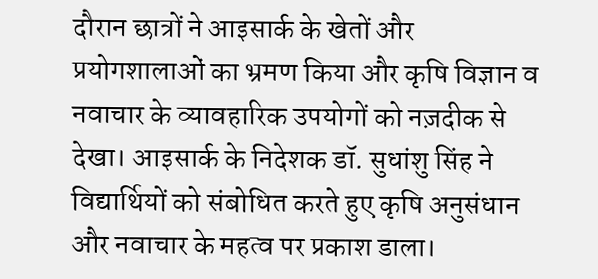दौरान छात्रों ने आइसार्क के खेतों और प्रयोगशालाओं का भ्रमण किया और कृषि विज्ञान व नवाचार के व्यावहारिक उपयोगों को नज़दीक से देखा। आइसार्क के निदेशक डॉ. सुधांशु सिंह ने विद्यार्थियों को संबोधित करते हुए कृषि अनुसंधान और नवाचार के महत्व पर प्रकाश डाला।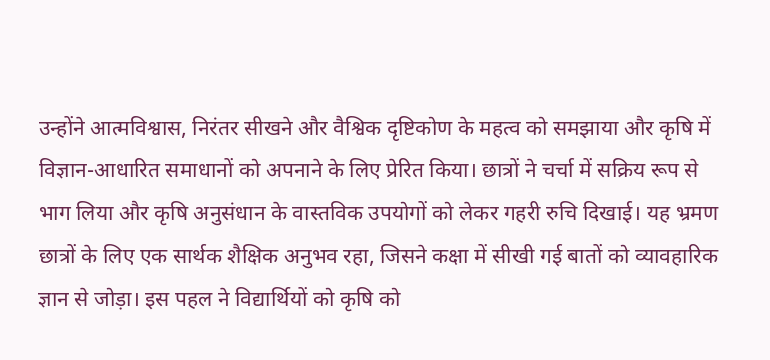उन्होंने आत्मविश्वास, निरंतर सीखने और वैश्विक दृष्टिकोण के महत्व को समझाया और कृषि में विज्ञान-आधारित समाधानों को अपनाने के लिए प्रेरित किया। छात्रों ने चर्चा में सक्रिय रूप से भाग लिया और कृषि अनुसंधान के वास्तविक उपयोगों को लेकर गहरी रुचि दिखाई। यह भ्रमण छात्रों के लिए एक सार्थक शैक्षिक अनुभव रहा, जिसने कक्षा में सीखी गई बातों को व्यावहारिक ज्ञान से जोड़ा। इस पहल ने विद्यार्थियों को कृषि को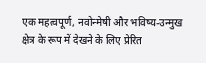एक महत्वपूर्ण, नवोन्मेषी और भविष्य-उन्मुख क्षेत्र के रूप में देखने के लिए प्रेरित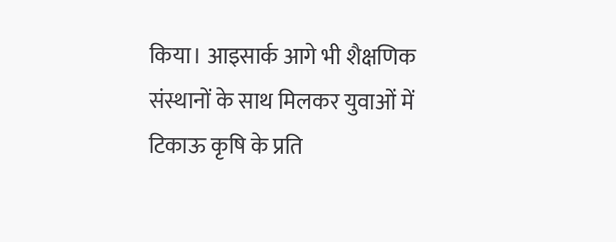किया। आइसार्क आगे भी शैक्षणिक संस्थानों के साथ मिलकर युवाओं में टिकाऊ कृषि के प्रति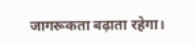जागरूकता बढ़ाता रहेगा।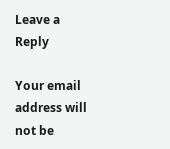Leave a Reply

Your email address will not be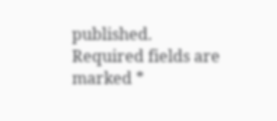published. Required fields are marked *